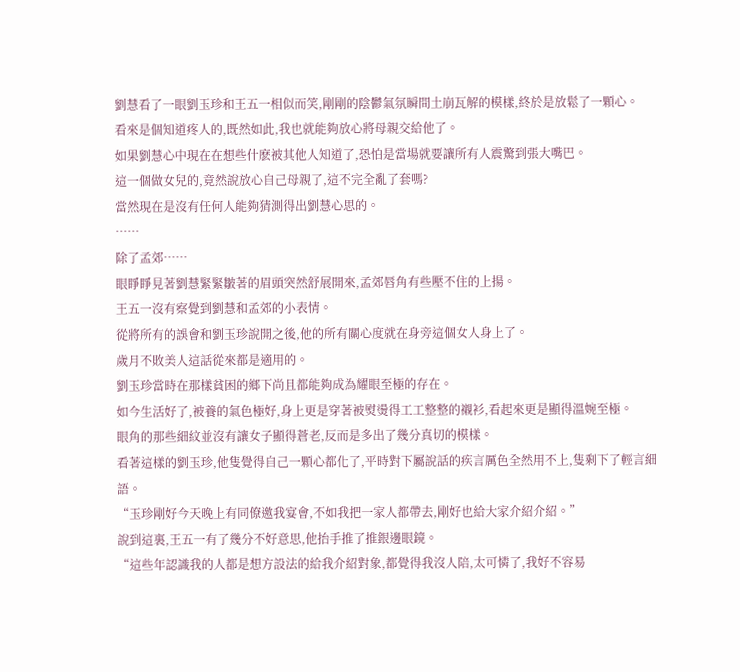劉慧看了一眼劉玉珍和王五一相似而笑,剛剛的陰鬱氣氛瞬間土崩瓦解的模樣,終於是放鬆了一顆心。
看來是個知道疼人的,既然如此,我也就能夠放心將母親交給他了。
如果劉慧心中現在在想些什麽被其他人知道了,恐怕是當場就要讓所有人震驚到張大嘴巴。
這一個做女兒的,竟然說放心自己母親了,這不完全亂了套嗎?
當然現在是沒有任何人能夠猜測得出劉慧心思的。
……
除了孟郊……
眼睜睜見著劉慧緊緊皺著的眉頭突然舒展開來,孟郊唇角有些壓不住的上揚。
王五一沒有察覺到劉慧和孟郊的小表情。
從將所有的誤會和劉玉珍說開之後,他的所有關心度就在身旁這個女人身上了。
歲月不敗美人這話從來都是適用的。
劉玉珍當時在那樣貧困的鄉下尚且都能夠成為耀眼至極的存在。
如今生活好了,被養的氣色極好,身上更是穿著被熨燙得工工整整的襯衫,看起來更是顯得溫婉至極。
眼角的那些細紋並沒有讓女子顯得蒼老,反而是多出了幾分真切的模樣。
看著這樣的劉玉珍,他隻覺得自己一顆心都化了,平時對下屬說話的疾言厲色全然用不上,隻剩下了輕言細語。
“玉珍剛好今天晚上有同僚邀我宴會,不如我把一家人都帶去,剛好也給大家介紹介紹。”
說到這裏,王五一有了幾分不好意思,他抬手推了推銀邊眼鏡。
“這些年認識我的人都是想方設法的給我介紹對象,都覺得我沒人陪,太可憐了,我好不容易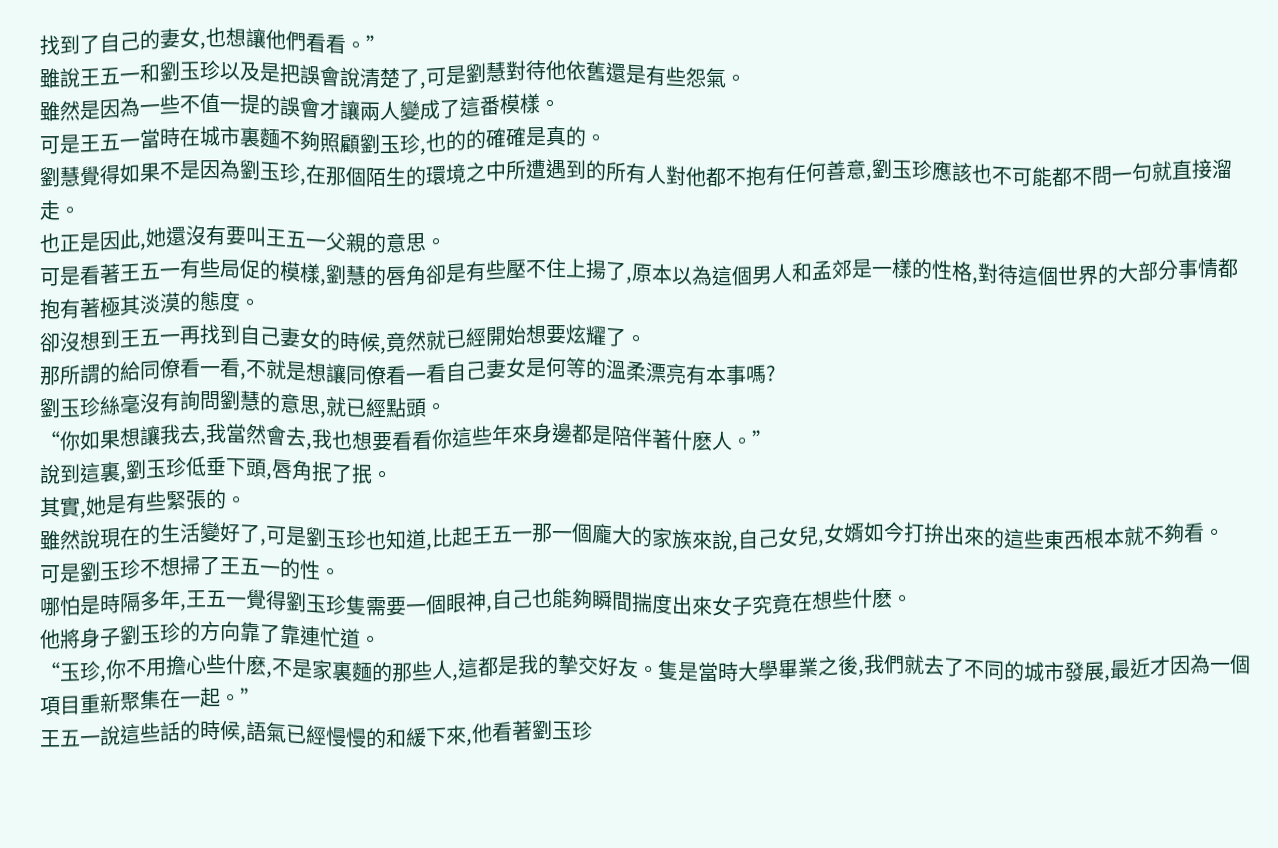找到了自己的妻女,也想讓他們看看。”
雖說王五一和劉玉珍以及是把誤會說清楚了,可是劉慧對待他依舊還是有些怨氣。
雖然是因為一些不值一提的誤會才讓兩人變成了這番模樣。
可是王五一當時在城市裏麵不夠照顧劉玉珍,也的的確確是真的。
劉慧覺得如果不是因為劉玉珍,在那個陌生的環境之中所遭遇到的所有人對他都不抱有任何善意,劉玉珍應該也不可能都不問一句就直接溜走。
也正是因此,她還沒有要叫王五一父親的意思。
可是看著王五一有些局促的模樣,劉慧的唇角卻是有些壓不住上揚了,原本以為這個男人和孟郊是一樣的性格,對待這個世界的大部分事情都抱有著極其淡漠的態度。
卻沒想到王五一再找到自己妻女的時候,竟然就已經開始想要炫耀了。
那所謂的給同僚看一看,不就是想讓同僚看一看自己妻女是何等的溫柔漂亮有本事嗎?
劉玉珍絲毫沒有詢問劉慧的意思,就已經點頭。
“你如果想讓我去,我當然會去,我也想要看看你這些年來身邊都是陪伴著什麽人。”
說到這裏,劉玉珍低垂下頭,唇角抿了抿。
其實,她是有些緊張的。
雖然說現在的生活變好了,可是劉玉珍也知道,比起王五一那一個龐大的家族來說,自己女兒,女婿如今打拚出來的這些東西根本就不夠看。
可是劉玉珍不想掃了王五一的性。
哪怕是時隔多年,王五一覺得劉玉珍隻需要一個眼神,自己也能夠瞬間揣度出來女子究竟在想些什麽。
他將身子劉玉珍的方向靠了靠連忙道。
“玉珍,你不用擔心些什麽,不是家裏麵的那些人,這都是我的摯交好友。隻是當時大學畢業之後,我們就去了不同的城市發展,最近才因為一個項目重新聚集在一起。”
王五一說這些話的時候,語氣已經慢慢的和緩下來,他看著劉玉珍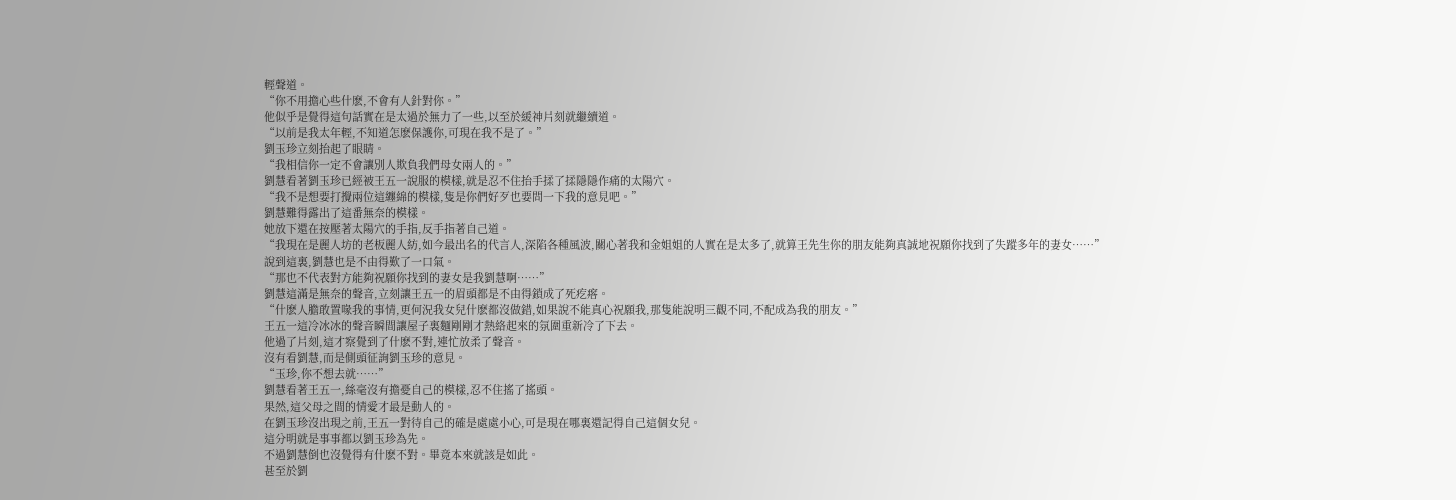輕聲道。
“你不用擔心些什麽,不會有人針對你。”
他似乎是覺得這句話實在是太過於無力了一些,以至於緩神片刻就繼續道。
“以前是我太年輕,不知道怎麽保護你,可現在我不是了。”
劉玉珍立刻抬起了眼睛。
“我相信你一定不會讓別人欺負我們母女兩人的。”
劉慧看著劉玉珍已經被王五一說服的模樣,就是忍不住抬手揉了揉隱隱作痛的太陽穴。
“我不是想要打攪兩位這纏綿的模樣,隻是你們好歹也要問一下我的意見吧。”
劉慧難得露出了這番無奈的模樣。
她放下還在按壓著太陽穴的手指,反手指著自己道。
“我現在是麗人坊的老板麗人紡,如今最出名的代言人,深陷各種風波,關心著我和金姐姐的人實在是太多了,就算王先生你的朋友能夠真誠地祝願你找到了失蹤多年的妻女……”
說到這裏,劉慧也是不由得歎了一口氣。
“那也不代表對方能夠祝願你找到的妻女是我劉慧啊……”
劉慧這滿是無奈的聲音,立刻讓王五一的眉頭都是不由得鎖成了死疙瘩。
“什麽人膽敢置喙我的事情,更何況我女兒什麽都沒做錯,如果說不能真心祝願我,那隻能說明三觀不同,不配成為我的朋友。”
王五一這冷冰冰的聲音瞬間讓屋子裏麵剛剛才熱絡起來的氛圍重新冷了下去。
他過了片刻,這才察覺到了什麽不對,連忙放柔了聲音。
沒有看劉慧,而是側頭征詢劉玉珍的意見。
“玉珍,你不想去就……”
劉慧看著王五一,絲毫沒有擔憂自己的模樣,忍不住搖了搖頭。
果然,這父母之間的情愛才最是動人的。
在劉玉珍沒出現之前,王五一對待自己的確是處處小心,可是現在哪裏還記得自己這個女兒。
這分明就是事事都以劉玉珍為先。
不過劉慧倒也沒覺得有什麽不對。畢竟本來就該是如此。
甚至於劉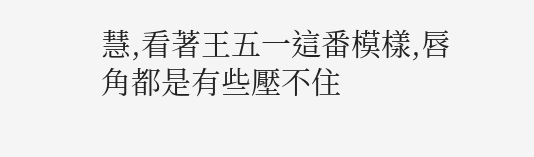慧,看著王五一這番模樣,唇角都是有些壓不住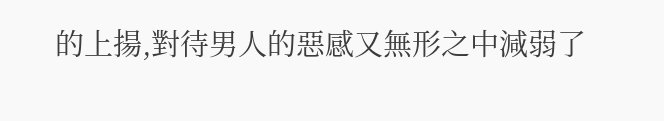的上揚,對待男人的惡感又無形之中減弱了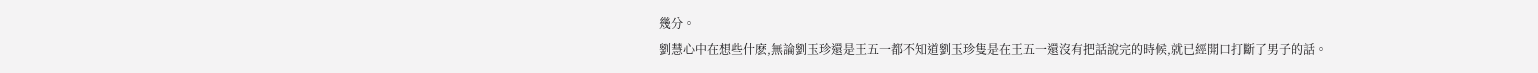幾分。
劉慧心中在想些什麽,無論劉玉珍還是王五一都不知道劉玉珍隻是在王五一還沒有把話說完的時候,就已經開口打斷了男子的話。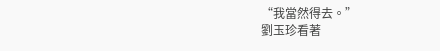“我當然得去。”
劉玉珍看著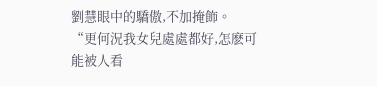劉慧眼中的驕傲,不加掩飾。
“更何況我女兒處處都好,怎麽可能被人看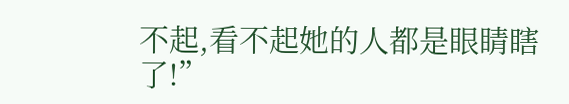不起,看不起她的人都是眼睛瞎了!”